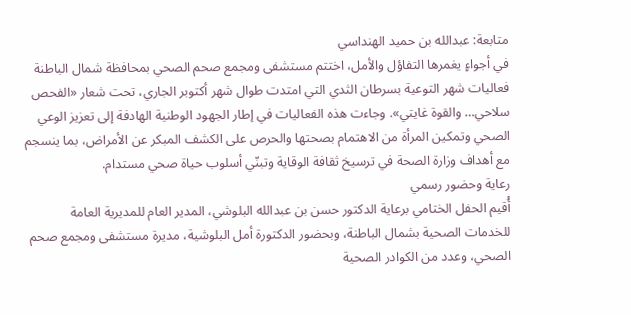متابعة: عبدالله بن حميد الهنداسي
في أجواءٍ يغمرها التفاؤل والأمل، اختتم مستشفى ومجمع صحم الصحي بمحافظة شمال الباطنة فعاليات شهر التوعية بسرطان الثدي التي امتدت طوال شهر أكتوبر الجاري، تحت شعار «الفحص سلاحي… والقوة غايتي». وجاءت هذه الفعاليات في إطار الجهود الوطنية الهادفة إلى تعزيز الوعي الصحي وتمكين المرأة من الاهتمام بصحتها والحرص على الكشف المبكر عن الأمراض، بما ينسجم مع أهداف وزارة الصحة في ترسيخ ثقافة الوقاية وتبنّي أسلوب حياة صحي مستدام.
رعاية وحضور رسمي
أُقيم الحفل الختامي برعاية الدكتور حسن بن عبدالله البلوشي، المدير العام للمديرية العامة للخدمات الصحية بشمال الباطنة، وبحضور الدكتورة أمل البلوشية، مديرة مستشفى ومجمع صحم الصحي، وعدد من الكوادر الصحية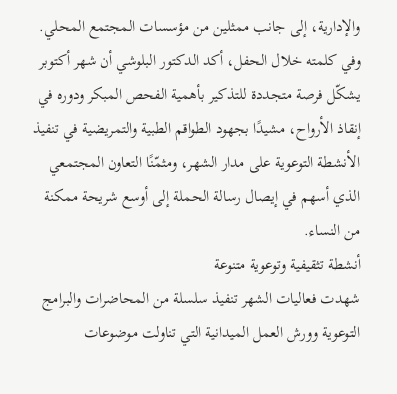والإدارية، إلى جانب ممثلين من مؤسسات المجتمع المحلي.
وفي كلمته خلال الحفل، أكد الدكتور البلوشي أن شهر أكتوبر يشكّل فرصة متجددة للتذكير بأهمية الفحص المبكر ودوره في إنقاذ الأرواح، مشيدًا بجهود الطواقم الطبية والتمريضية في تنفيذ الأنشطة التوعوية على مدار الشهر، ومثمّنًا التعاون المجتمعي الذي أسهم في إيصال رسالة الحملة إلى أوسع شريحة ممكنة من النساء.
أنشطة تثقيفية وتوعوية متنوعة
شهدت فعاليات الشهر تنفيذ سلسلة من المحاضرات والبرامج التوعوية وورش العمل الميدانية التي تناولت موضوعات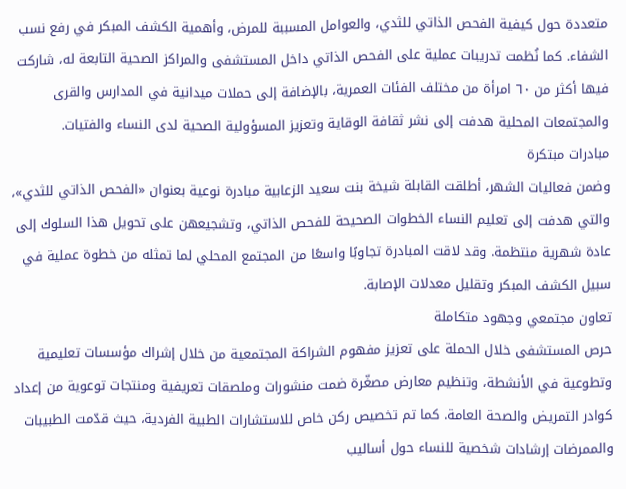متعددة حول كيفية الفحص الذاتي للثدي، والعوامل المسببة للمرض، وأهمية الكشف المبكر في رفع نسب الشفاء. كما نُظمت تدريبات عملية على الفحص الذاتي داخل المستشفى والمراكز الصحية التابعة له، شاركت فيها أكثر من ٦٠ امرأة من مختلف الفئات العمرية، بالإضافة إلى حملات ميدانية في المدارس والقرى والمجتمعات المحلية هدفت إلى نشر ثقافة الوقاية وتعزيز المسؤولية الصحية لدى النساء والفتيات.
مبادرات مبتكرة
وضمن فعاليات الشهر، أطلقت القابلة شيخة بنت سعيد الزعابية مبادرة نوعية بعنوان «الفحص الذاتي للثدي»، والتي هدفت إلى تعليم النساء الخطوات الصحيحة للفحص الذاتي، وتشجيعهن على تحويل هذا السلوك إلى عادة شهرية منتظمة. وقد لاقت المبادرة تجاوبًا واسعًا من المجتمع المحلي لما تمثله من خطوة عملية في سبيل الكشف المبكر وتقليل معدلات الإصابة.
تعاون مجتمعي وجهود متكاملة
حرص المستشفى خلال الحملة على تعزيز مفهوم الشراكة المجتمعية من خلال إشراك مؤسسات تعليمية وتطوعية في الأنشطة، وتنظيم معارض مصغّرة ضمت منشورات وملصقات تعريفية ومنتجات توعوية من إعداد كوادر التمريض والصحة العامة. كما تم تخصيص ركن خاص للاستشارات الطبية الفردية، حيث قدّمت الطبيبات والممرضات إرشادات شخصية للنساء حول أساليب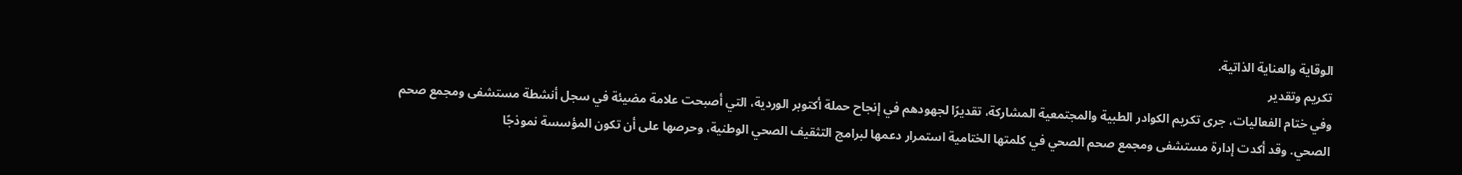الوقاية والعناية الذاتية.
تكريم وتقدير
وفي ختام الفعاليات، جرى تكريم الكوادر الطبية والمجتمعية المشاركة، تقديرًا لجهودهم في إنجاح حملة أكتوبر الوردية، التي أصبحت علامة مضيئة في سجل أنشطة مستشفى ومجمع صحم الصحي. وقد أكدت إدارة مستشفى ومجمع صحم الصحي في كلمتها الختامية استمرار دعمها لبرامج التثقيف الصحي الوطنية، وحرصها على أن تكون المؤسسة نموذجًا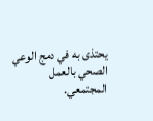يحتذى به في دمج الوعي الصحي بالعمل المجتمعي.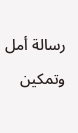رسالة أمل وتمكين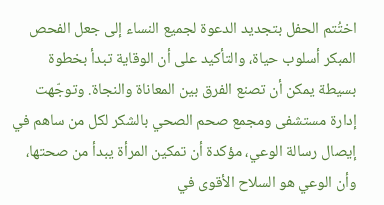اختُتم الحفل بتجديد الدعوة لجميع النساء إلى جعل الفحص المبكر أسلوب حياة، والتأكيد على أن الوقاية تبدأ بخطوة بسيطة يمكن أن تصنع الفرق بين المعاناة والنجاة. وتوجّهت إدارة مستشفى ومجمع صحم الصحي بالشكر لكل من ساهم في إيصال رسالة الوعي، مؤكدة أن تمكين المرأة يبدأ من صحتها، وأن الوعي هو السلاح الأقوى في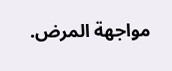مواجهة المرض.